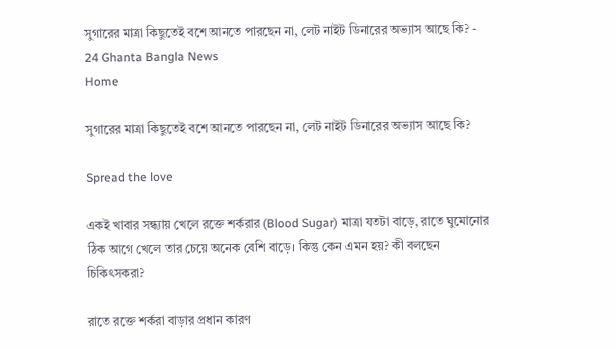সুগারের মাত্রা কিছুতেই বশে আনতে পারছেন না, লেট নাইট ডিনারের অভ্যাস আছে কি? - 24 Ghanta Bangla News
Home

সুগারের মাত্রা কিছুতেই বশে আনতে পারছেন না, লেট নাইট ডিনারের অভ্যাস আছে কি?

Spread the love

একই খাবার সন্ধ্যায় খেলে রক্তে শর্করার (Blood Sugar) মাত্রা যতটা বাড়ে, রাতে ঘুমোনোর ঠিক আগে খেলে তার চেয়ে অনেক বেশি বাড়ে। কিন্তু কেন এমন হয়? কী বলছেন চিকিৎসকরা?

রাতে রক্তে শর্করা বাড়ার প্রধান কারণ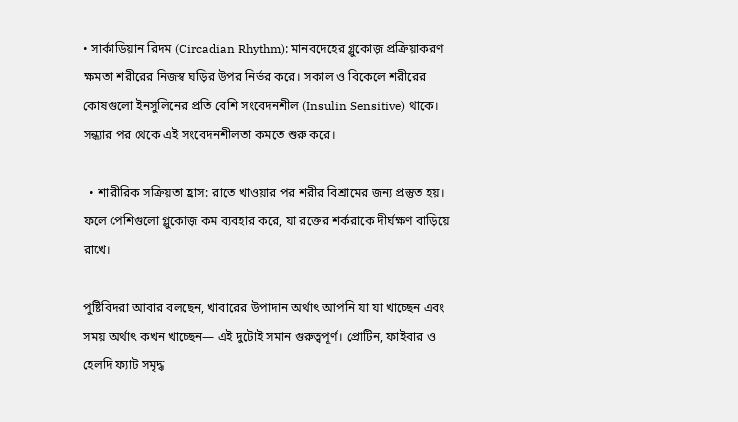• সার্কাডিয়ান রিদম (Circadian Rhythm): মানবদেহের গ্লুকোজ় প্রক্রিয়াকরণ ক্ষমতা শরীরের নিজস্ব ঘড়ির উপর নির্ভর করে। সকাল ও বিকেলে শরীরের কোষগুলো ইনসুলিনের প্রতি বেশি সংবেদনশীল (Insulin Sensitive) থাকে। সন্ধ্যার পর থেকে এই সংবেদনশীলতা কমতে শুরু করে।

  • শারীরিক সক্রিয়তা হ্রাস: রাতে খাওয়ার পর শরীর বিশ্রামের জন্য প্রস্তুত হয়। ফলে পেশিগুলো গ্লুকোজ় কম ব্যবহার করে, যা রক্তের শর্করাকে দীর্ঘক্ষণ বাড়িয়ে রাখে।

পুষ্টিবিদরা আবার বলছেন, খাবারের উপাদান অর্থাৎ আপনি যা যা খাচ্ছেন এবং সময় অর্থাৎ কখন খাচ্ছেন— এই দুটোই সমান গুরুত্বপূর্ণ। প্রোটিন, ফাইবার ও হেলদি ফ্যাট সমৃদ্ধ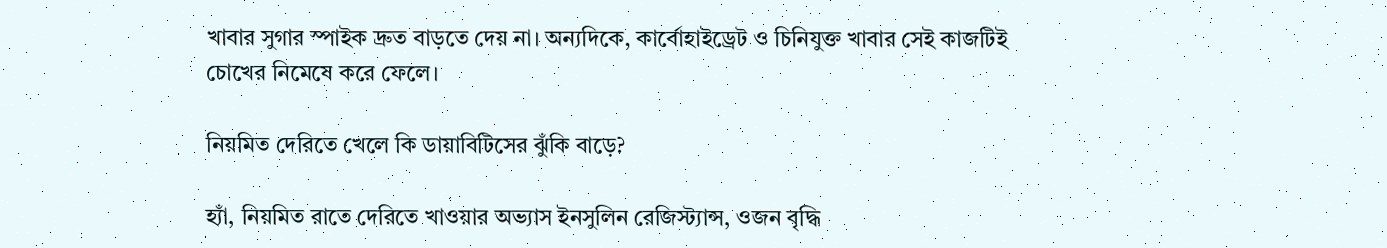খাবার সুগার স্পাইক দ্রুত বাড়তে দেয় না। অন্যদিকে, কার্বোহাইড্রেট ও চিনিযুক্ত খাবার সেই কাজটিই চোখের নিমেষে করে ফেলে।

নিয়মিত দেরিতে খেলে কি ডায়াবিটিসের ঝুঁকি বাড়ে?

হ্যাঁ, নিয়মিত রাতে দেরিতে খাওয়ার অভ্যাস ইনসুলিন রেজিস্ট্যান্স, ওজন বৃদ্ধি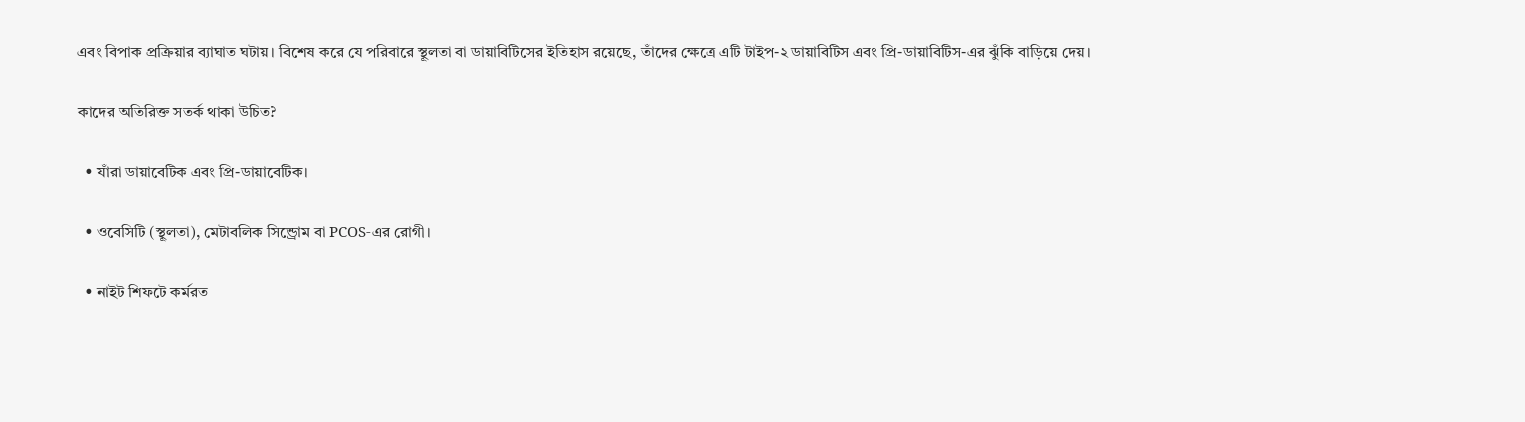এবং বিপাক প্রক্রিয়ার ব্যাঘাত ঘটায়। বিশেষ করে যে পরিবারে স্থূলতা বা ডায়াবিটিসের ইতিহাস রয়েছে, তাঁদের ক্ষেত্রে এটি টাইপ-২ ডায়াবিটিস এবং প্রি-ডায়াবিটিস-এর ঝুঁকি বাড়িয়ে দেয়।

কাদের অতিরিক্ত সতর্ক থাকা উচিত?

  • যাঁরা ডায়াবেটিক এবং প্রি-ডায়াবেটিক।

  • ওবেসিটি (স্থূলতা), মেটাবলিক সিন্ড্রোম বা PCOS-এর রোগী।

  • নাইট শিফটে কর্মরত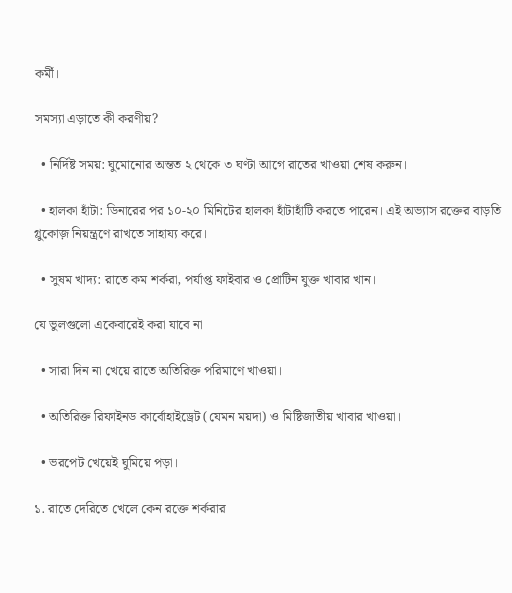কর্মী।

সমস্যা এড়াতে কী করণীয়?

  • নির্দিষ্ট সময়: ঘুমোনোর অন্তত ২ থেকে ৩ ঘণ্টা আগে রাতের খাওয়া শেষ করুন।

  • হালকা হাঁটা: ডিনারের পর ১০-২০ মিনিটের হালকা হাঁটাহাঁটি করতে পারেন। এই অভ্যাস রক্তের বাড়তি গ্লুকোজ় নিয়ন্ত্রণে রাখতে সাহায্য করে।

  • সুষম খাদ্য: রাতে কম শর্করা, পর্যাপ্ত ফাইবার ও প্রোটিন যুক্ত খাবার খান।

যে ভুলগুলো একেবারেই করা যাবে না

  • সারা দিন না খেয়ে রাতে অতিরিক্ত পরিমাণে খাওয়া।

  • অতিরিক্ত রিফাইনড কার্বোহাইড্রেট (যেমন ময়দা) ও মিষ্টিজাতীয় খাবার খাওয়া।

  • ভরপেট খেয়েই ঘুমিয়ে পড়া।

১. রাতে দেরিতে খেলে কেন রক্তে শর্করার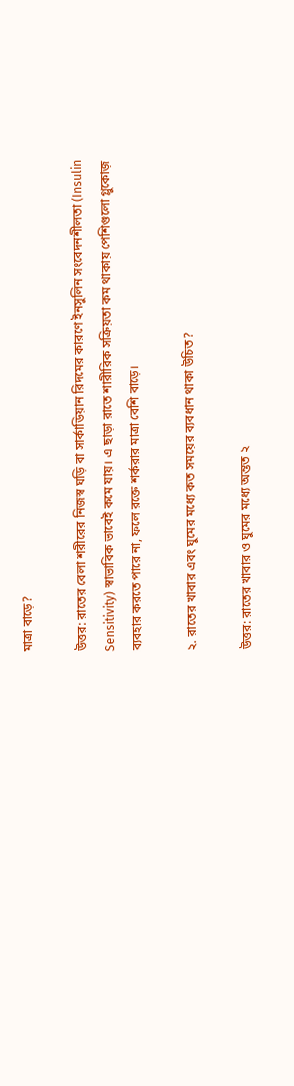মাত্রা বাড়ে?

উত্তর: রাতের বেলা শরীরের নিজস্ব ঘড়ি বা সার্কাডিয়ান রিদমের কারণে ইনসুলিন সংবেদনশীলতা (Insulin Sensitivity) স্বাভাবিক ভাবেই কমে যায়। এ ছাড়া রাতে শারীরিক সক্রিয়তা কম থাকায় পেশিগুলো গ্লুকোজ় ব্যবহার করতে পারে না, ফলে রক্তে শর্করার মাত্রা বেশি বাড়ে।

২. রাতের খাবার এবং ঘুমের মধ্যে কত সময়ের ব্যবধান থাকা উচিত?

উত্তর: রাতের খাবার ও ঘুমের মধ্যে অন্তত ২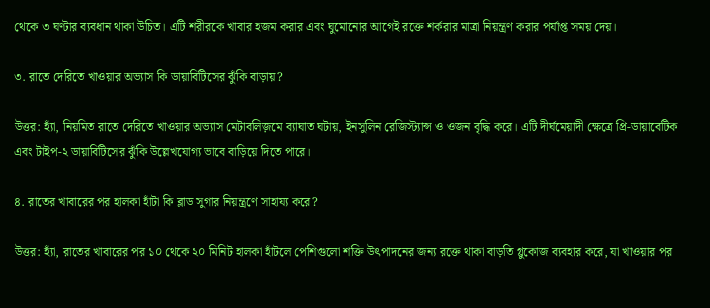থেকে ৩ ঘণ্টার ব্যবধান থাকা উচিত। এটি শরীরকে খাবার হজম করার এবং ঘুমোনোর আগেই রক্তে শর্করার মাত্রা নিয়ন্ত্রণ করার পর্যাপ্ত সময় দেয়।

৩. রাতে দেরিতে খাওয়ার অভ্যাস কি ডায়াবিটিসের ঝুঁকি বাড়ায়?

উত্তর: হ্যাঁ, নিয়মিত রাতে দেরিতে খাওয়ার অভ্যাস মেটাবলিজ়মে ব্যাঘাত ঘটায়, ইনসুলিন রেজিস্ট্যান্স ও ওজন বৃদ্ধি করে। এটি দীর্ঘমেয়াদী ক্ষেত্রে প্রি-ডায়াবেটিক এবং টাইপ-২ ডায়াবিটিসের ঝুঁকি উল্লেখযোগ্য ভাবে বাড়িয়ে দিতে পারে।

৪. রাতের খাবারের পর হালকা হাঁটা কি ব্লাড সুগার নিয়ন্ত্রণে সাহায্য করে?

উত্তর: হ্যাঁ, রাতের খাবারের পর ১০ থেকে ২০ মিনিট হালকা হাঁটলে পেশিগুলো শক্তি উৎপাদনের জন্য রক্তে থাকা বাড়তি গ্লুকোজ ব্যবহার করে, যা খাওয়ার পর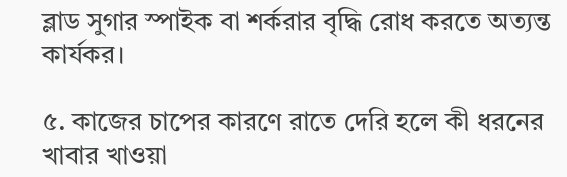ব্লাড সুগার স্পাইক বা শর্করার বৃদ্ধি রোধ করতে অত্যন্ত কার্যকর।

৫. কাজের চাপের কারণে রাতে দেরি হলে কী ধরনের খাবার খাওয়া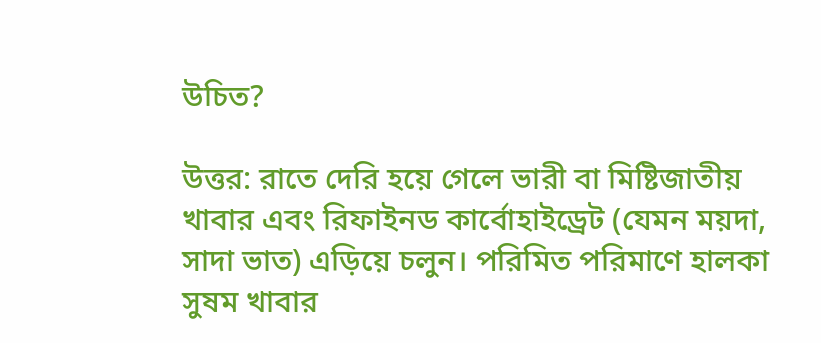উচিত?

উত্তর: রাতে দেরি হয়ে গেলে ভারী বা মিষ্টিজাতীয় খাবার এবং রিফাইনড কার্বোহাইড্রেট (যেমন ময়দা, সাদা ভাত) এড়িয়ে চলুন। পরিমিত পরিমাণে হালকা সুষম খাবার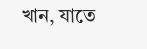খান, যাতে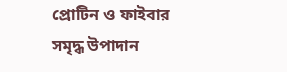প্রোটিন ও ফাইবার সমৃদ্ধ উপাদান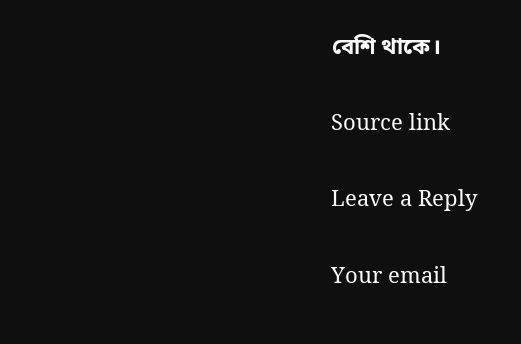বেশি থাকে।

Source link

Leave a Reply

Your email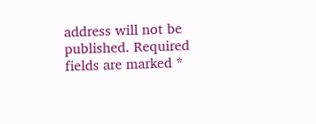address will not be published. Required fields are marked *